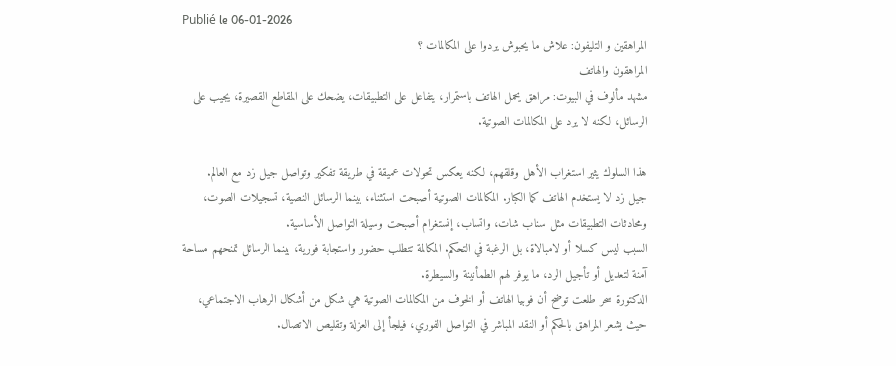Publié le 06-01-2026
المراهقين و التليفون: علاش ما يحبوش يردوا على المكالمات ؟
المراهقون والهاتف
مشهد مألوف في البيوت: مراهق يحمل الهاتف باستمرار، يتفاعل على التطبيقات، يضحك على المقاطع القصيرة، يجيب على الرسائل، لكنه لا يرد على المكالمات الصوتية.

هذا السلوك يثير استغراب الأهل وقلقهم، لكنه يعكس تحولات عميقة في طريقة تفكير وتواصل جيل زد مع العالم.
جيل زد لا يستخدم الهاتف كما الكبار. المكالمات الصوتية أصبحت استثناء، بينما الرسائل النصية، تسجيلات الصوت، ومحادثات التطبيقات مثل سناب شات، واتساب، إنستغرام أصبحت وسيلة التواصل الأساسية.
السبب ليس كسلا أو لامبالاة، بل الرغبة في التحكم. المكالمة تتطلب حضور واستجابة فورية، بينما الرسائل تمنحهم مساحة آمنة لتعديل أو تأجيل الرد، ما يوفر لهم الطمأنينة والسيطرة.
الدكتورة سحر طلعت توضح أن فوبيا الهاتف أو الخوف من المكالمات الصوتية هي شكل من أشكال الرهاب الاجتماعي، حيث يشعر المراهق بالحكم أو النقد المباشر في التواصل الفوري، فيلجأ إلى العزلة وتقليص الاتصال.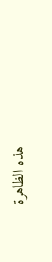هذه الظاهرة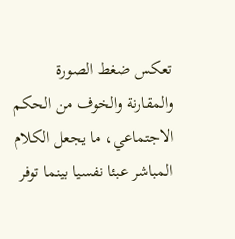تعكس ضغط الصورة والمقارنة والخوف من الحكم الاجتماعي، ما يجعل الكلام المباشر عبئا نفسيا بينما توفر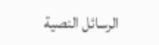الرسائل النصية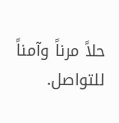حلاً مرناً وآمناً للتواصل.